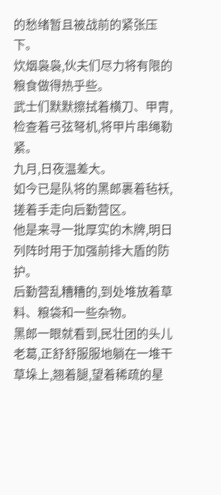的愁绪暂且被战前的紧张压下。
炊烟袅袅,伙夫们尽力将有限的粮食做得热乎些。
武士们默默擦拭着横刀、甲胄,检查着弓弦弩机,将甲片串绳勒紧。
九月,日夜温差大。
如今已是队将的黑郎裹着毡袄,搓着手走向后勤营区。
他是来寻一批厚实的木牌,明日列阵时用于加强前排大盾的防护。
后勤营乱糟糟的,到处堆放着草料、粮袋和一些杂物。
黑郎一眼就看到,民壮团的头儿老葛,正舒舒服服地躺在一堆干草垛上,翘着腿,望着稀疏的星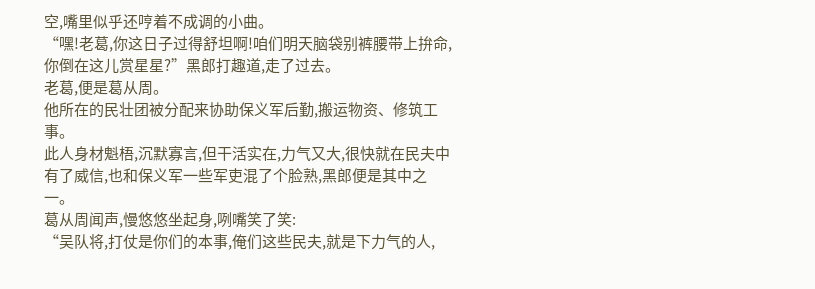空,嘴里似乎还哼着不成调的小曲。
“嘿!老葛,你这日子过得舒坦啊!咱们明天脑袋别裤腰带上拚命,你倒在这儿赏星星?”黑郎打趣道,走了过去。
老葛,便是葛从周。
他所在的民壮团被分配来协助保义军后勤,搬运物资、修筑工事。
此人身材魁梧,沉默寡言,但干活实在,力气又大,很快就在民夫中有了威信,也和保义军一些军吏混了个脸熟,黑郎便是其中之一。
葛从周闻声,慢悠悠坐起身,咧嘴笑了笑:
“吴队将,打仗是你们的本事,俺们这些民夫,就是下力气的人,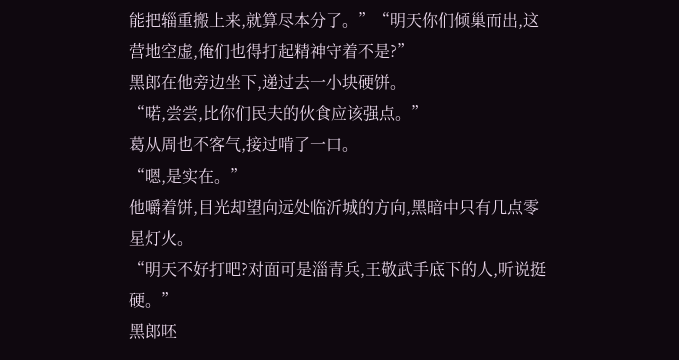能把辎重搬上来,就算尽本分了。”“明天你们倾巢而出,这营地空虚,俺们也得打起精神守着不是?”
黑郎在他旁边坐下,递过去一小块硬饼。
“喏,尝尝,比你们民夫的伙食应该强点。”
葛从周也不客气,接过啃了一口。
“嗯,是实在。”
他嚼着饼,目光却望向远处临沂城的方向,黑暗中只有几点零星灯火。
“明天不好打吧?对面可是淄青兵,王敬武手底下的人,听说挺硬。”
黑郎呸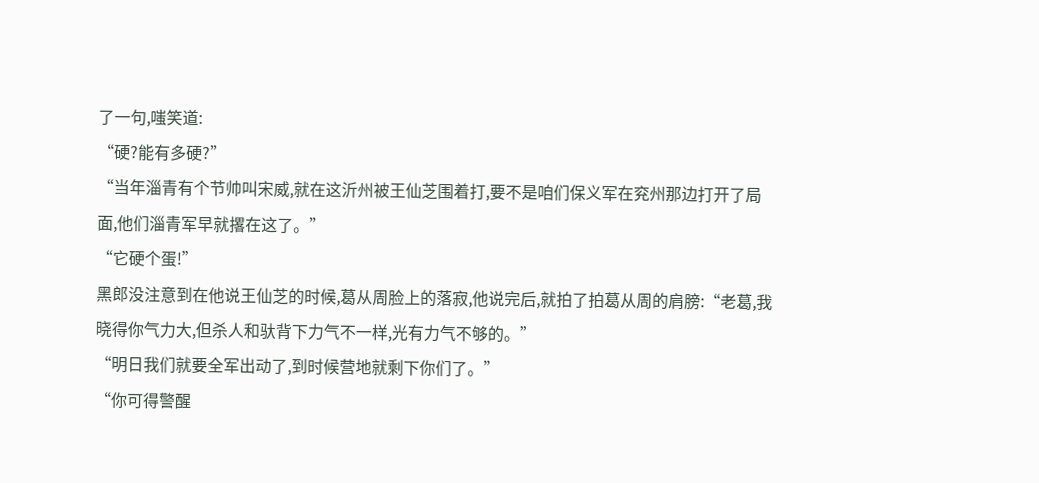了一句,嗤笑道:
“硬?能有多硬?”
“当年淄青有个节帅叫宋威,就在这沂州被王仙芝围着打,要不是咱们保义军在兖州那边打开了局面,他们淄青军早就撂在这了。”
“它硬个蛋!”
黑郎没注意到在他说王仙芝的时候,葛从周脸上的落寂,他说完后,就拍了拍葛从周的肩膀:“老葛,我晓得你气力大,但杀人和驮背下力气不一样,光有力气不够的。”
“明日我们就要全军出动了,到时候营地就剩下你们了。”
“你可得警醒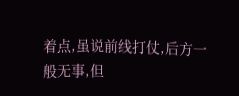着点,虽说前线打仗,后方一般无事,但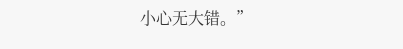小心无大错。”